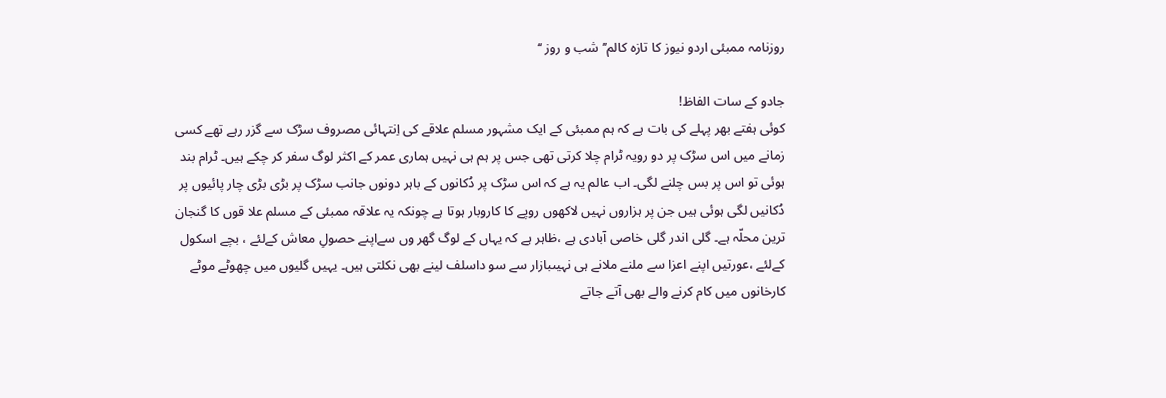روزنامہ ممبئی اردو نیوز کا تازہ کالم’’ شب و روز ‘‘

جادو کے سات الفاظ!
کوئی ہفتے بھر پہلے کی بات ہے کہ ہم ممبئی کے ایک مشہور مسلم علاقے کی اِنتہائی مصروف سڑک سے گزر رہے تھے کسی زمانے میں اس سڑک پر دو رویہ ٹرام چلا کرتی تھی جس پر ہم ہی نہیں ہماری عمر کے اکثر لوگ سفر کر چکے ہیں۔ ٹرام بند ہوئی تو اس پر بس چلنے لگی۔ اب عالم یہ ہے کہ اس سڑک پر دُکانوں کے باہر دونوں جانب سڑک پر بڑی بڑی چار پائیوں پر دُکانیں لگی ہوئی ہیں جن پر ہزاروں نہیں لاکھوں روپے کا کاروبار ہوتا ہے چونکہ یہ علاقہ ممبئی کے مسلم علا قوں کا گنجان ترین محلّہ ہے۔ گلی اندر گلی خاصی آبادی ہے ،ظاہر ہے کہ یہاں کے لوگ گھر وں سےاپنے حصولِ معاش کےلئے ، بچے اسکول کےلئے ،عورتیں اپنے اعزا سے ملنے ملانے ہی نہیںبازار سے سو داسلف لینے بھی نکلتی ہیں۔ یہیں گلیوں میں چھوٹے موٹے کارخانوں میں کام کرنے والے بھی آتے جاتے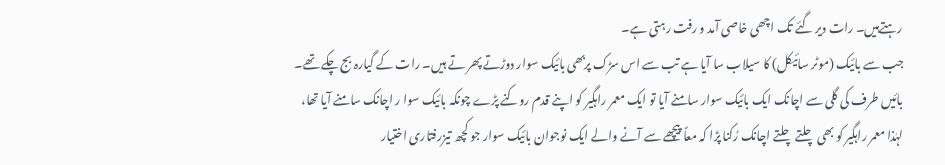رہتےہیں۔ رات دیر گئے تک اچھی خاصی آمد و رفت رہتی ہے۔
جب سے بائیک (موٹر سائیکل) کا سیلاب سا آیا ہے تب سے اس سڑک پربھی بائیک سوار دوڑتے پھر تے ہیں۔ رات کے گیارہ بج چکے تھے۔ بائیں طرف کی گلی سے اچانک ایک بائیک سوار سامنے آیا تو ایک معمر راہگیر کو اپنے قدم روکنے پڑے چونکہ بائیک سوا ر اچانک سامنے آیا تھا، لہٰذا معمر راہگیر کو بھی چلتے چلتے اچانک رُکنا پڑا کہ معاً پیچھے سے آنے والے ایک نوجوان بائیک سوار جو کچھ تیزرفتاری اختیار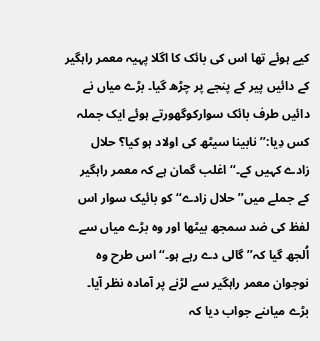کیے ہوئے تھا اس کی بائک کا اگلا پہیہ معمر راہگیر کے دائیں پیر کے پنجے پر چڑھ گیا۔ بڑے میاں نے دائیں طرف بائک سوارکوگھورتے ہوئے ایک جملہ کس دِیا:’’ نابینا سیٹھ کی اولاد ہو کیا؟ حلال زادے کہیں کے۔‘‘ اغلب گمان ہے کہ معمر راہگیر کے جملے میں’’ حلال زادے‘‘ کو بائیک سوار اس لفظ کی ضد سمجھ بیٹھا اور وہ بڑے میاں سے اُلجھ گیا کہ’’ گالی دے رہے ہو۔‘‘ اس طرح وہ نوجوان معمر راہگیر سے لڑنے پر آمادہ نظر آیا۔
بڑے میاںنے جواب دیا کہ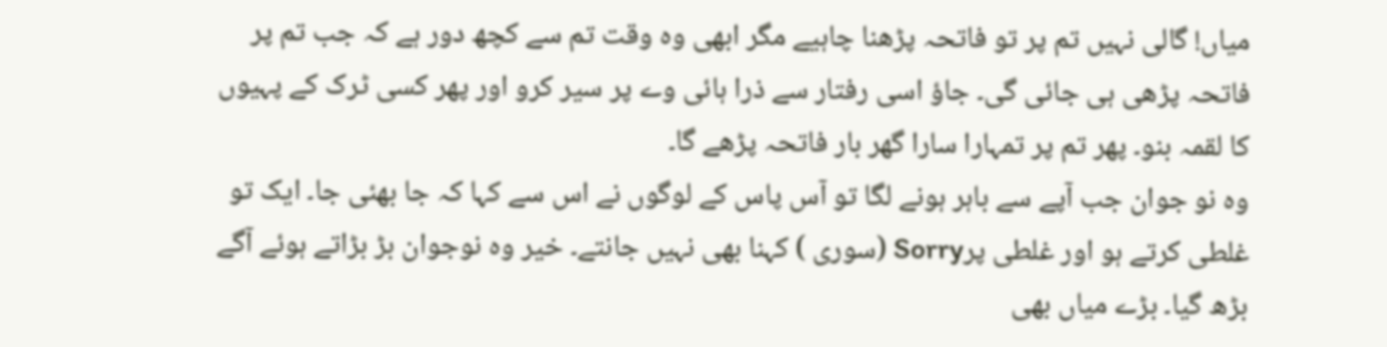میاں! گالی نہیں تم پر تو فاتحہ پڑھنا چاہیے مگر ابھی وہ وقت تم سے کچھ دور ہے کہ جب تم پر فاتحہ پڑھی ہی جائی گی۔ جاؤ اسی رفتار سے ذرا ہائی وے پر سیر کرو اور پھر کسی ٹرک کے پہیوں کا لقمہ بنو۔ پھر تم پر تمہارا سارا گھر بار فاتحہ پڑھے گا۔
وہ نو جوان جب آپے سے باہر ہونے لگا تو آس پاس کے لوگوں نے اس سے کہا کہ جا بھئی جا۔ ایک تو غلطی کرتے ہو اور غلطی پرSorry (سوری ) کہنا بھی نہیں جانتے۔ خیر وہ نوجوان بڑ بڑاتے ہوئے آگے بڑھ گیا۔ بڑے میاں بھی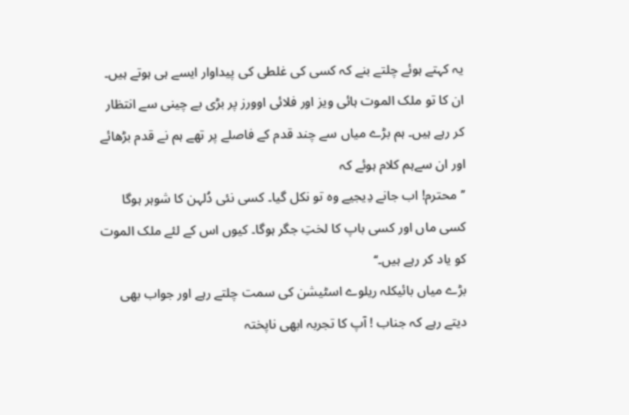یہ کہتے ہوئے چلتے بنے کہ کسی کی غلطی کی پیداوار ایسے ہی ہوتے ہیں۔ ان کا تو ملک الموت ہائی ویز اور فلائی اوورز پر بڑی بے چینی سے انتظار کر رہے ہیں۔ ہم بڑے میاں سے چند قدم کے فاصلے پر تھے ہم نے قدم بڑھائے اور ان سےہم کلام ہوئے کہ
’’محترم! اب جانے دِیجیے وہ تو نکل گیا۔ کسی نئی دُلہن کا شوہر ہوگا کسی ماں اور کسی باپ کا لختِ جگر ہوگا۔ کیوں اس کے لئے ملک الموت کو یاد کر رہے ہیں۔‘‘
بڑے میاں بائیکلہ ریلوے اسٹیشن کی سمت چلتے رہے اور جواب بھی دیتے رہے کہ جناب ! آپ کا تجربہ ابھی ناپختہ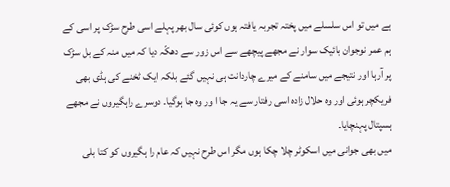ہے میں تو اس سلسلے میں پختہ تجربہ یافتہ ہوں کوئی سال بھر پہلے اسی طرح سڑک پر اسی کے ہم عمر نوجوان بائیک سوار نے مجھے پیچھے سے اس زور سے دھکّہ دیا کہ میں منہ کے بل سڑک پر آرہا اور نتیجے میں سامنے کے میرے چاردانت ہی نہیں گئے بلکہ ایک ٹخنے کی ہڈی بھی فریکچر ہوئی اور وہ حلال زادہ اسی رفتار سے یہ جا ا ور وہ جا ہوگیا۔ دوسرے راہگیروں نے مجھے ہسپتال پہنچایا۔
میں بھی جوانی میں اسکوٹر چلا چکا ہوں مگر اس طرح نہیں کہ عام را ہگیروں کو کتا بلی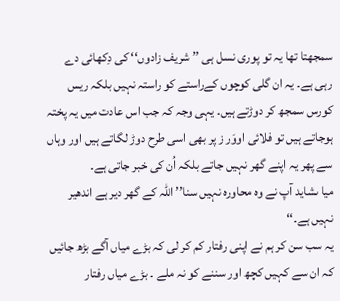سمجھتا تھا یہ تو پوری نسل ہی ’’ شریف زادوں‘‘ کی دِکھائی دے رہی ہے۔ یہ ان گلی کوچوں کےراستے کو راستہ نہیں بلکہ ریس کورس سمجھ کر دوڑتے ہیں۔ یہی وجہ کہ جب اس عادت میں یہ پختہ ہوجاتے ہیں تو فلائی اووَر ز پر بھی اسی طرح دوڑ لگاتے ہیں اور وہاں سے پھر یہ اپنے گھر نہیں جاتے بلکہ اُن کی خبر جاتی ہے۔
میا ںشاید آپ نے وہ محاورہ نہیں سنا’’ اللہ کے گھر دیر ہے اندھیر نہیں ہے۔‘‘
یہ سب سن کر ہم نے اپنی رفتار کم کر لی کہ بڑے میاں آگے بڑھ جائیں کہ ان سے کہیں کچھ اور سننے کو نہ ملے ۔ بڑے میاں رفتار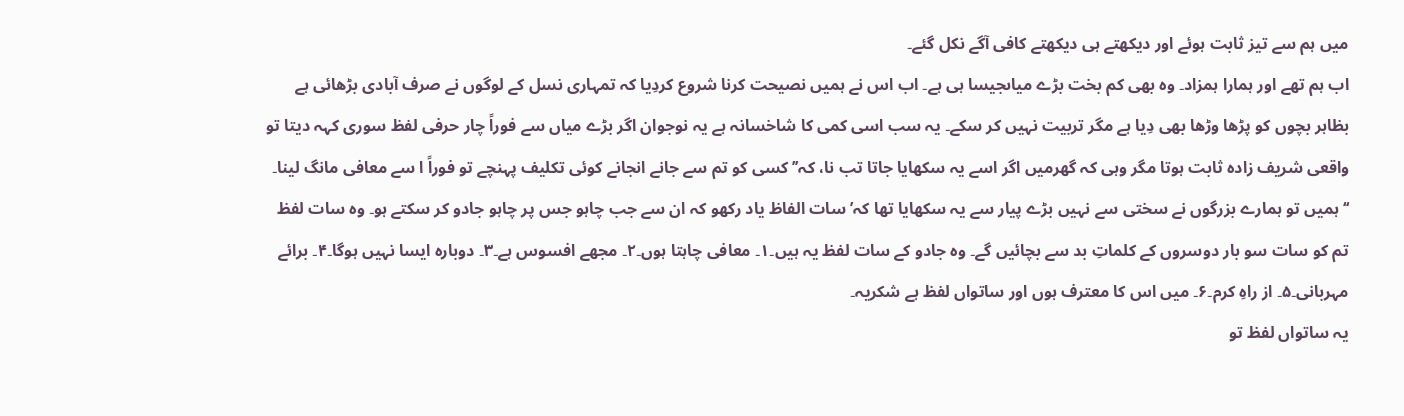میں ہم سے تیز ثابت ہوئے اور دیکھتے ہی دیکھتے کافی آگے نکل گئے۔
اب ہم تھے اور ہمارا ہمزاد۔ وہ بھی کم بخت بڑے میاںجیسا ہی ہے۔ اب اس نے ہمیں نصیحت کرنا شروع کردِیا کہ تمہاری نسل کے لوگوں نے صرف آبادی بڑھائی ہے بظاہر بچوں کو پڑھا وڑھا بھی دِیا ہے مگر تربیت نہیں کر سکے۔ یہ سب اسی کمی کا شاخسانہ ہے یہ نوجوان اگر بڑے میاں سے فوراً چار حرفی لفظ سوری کہہ دیتا تو واقعی شریف زادہ ثابت ہوتا مگر وہی کہ گھرمیں اگر اسے یہ سکھایا جاتا تب نا، کہ’’ کسی کو تم سے جانے انجانے کوئی تکلیف پہنچے تو فوراً ا سے معافی مانگ لینا۔ ‘‘ہمیں تو ہمارے بزرگوں نے سختی سے نہیں بڑے پیار سے یہ سکھایا تھا کہ’ سات الفاظ یاد رکھو کہ ان سے جب چاہو جس پر چاہو جادو کر سکتے ہو۔ وہ سات لفظ تم کو سات سو بار دوسروں کے کلماتِ بد سے بچائیں گے۔ وہ جادو کے سات لفظ یہ ہیں۔۱۔ معافی چاہتا ہوں۔۲۔ مجھے افسوس ہے۔۳۔ دوبارہ ایسا نہیں ہوگا۔۴۔ برائے مہربانی۔۵۔ از راہِ کرم۔۶۔ میں اس کا معترف ہوں اور ساتواں لفظ ہے شکریہ۔
یہ ساتواں لفظ تو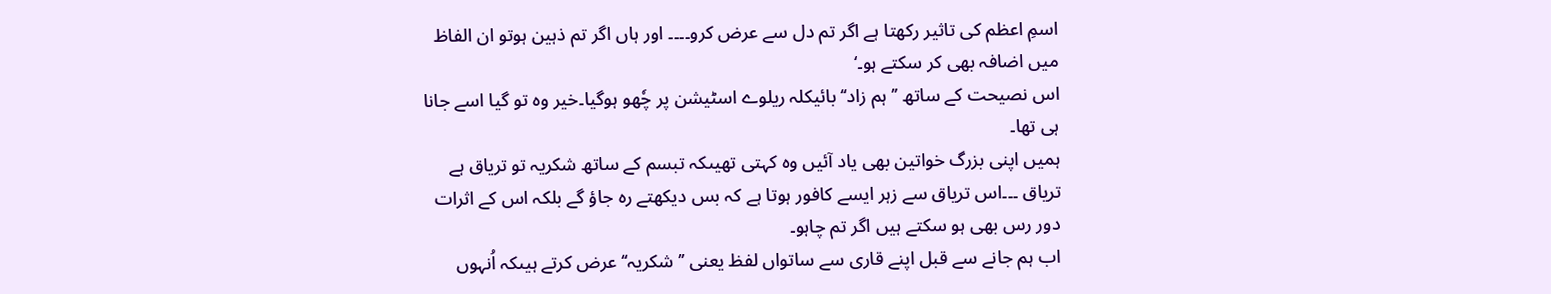اسمِ اعظم کی تاثیر رکھتا ہے اگر تم دل سے عرض کرو۔۔۔۔ اور ہاں اگر تم ذہین ہوتو ان الفاظ میں اضافہ بھی کر سکتے ہو۔‘
اس نصیحت کے ساتھ ’’ہم زاد‘‘ بائیکلہ ریلوے اسٹیشن پر چٗھو ہوگیا۔خیر وہ تو گیا اسے جانا ہی تھا۔
ہمیں اپنی بزرگ خواتین بھی یاد آئیں وہ کہتی تھیںکہ تبسم کے ساتھ شکریہ تو تریاق ہے تریاق ۔۔۔اس تریاق سے زہر ایسے کافور ہوتا ہے کہ بس دیکھتے رہ جاؤ گے بلکہ اس کے اثرات دور رس بھی ہو سکتے ہیں اگر تم چاہو۔
اب ہم جانے سے قبل اپنے قاری سے ساتواں لفظ یعنی ’’ شکریہ‘‘ عرض کرتے ہیںکہ اُنہوں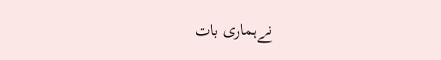نےہماری بات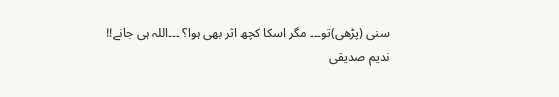سنی (پڑھی)تو۔۔۔ مگر اسکا کچھ اثر بھی ہوا؟ ۔۔۔اللہ ہی جانے!!
ندیم صدیقی